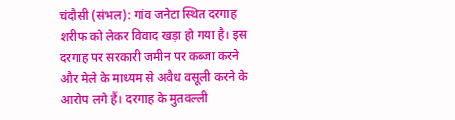चंदौसी (संभल): गांव जनेटा स्थित दरगाह शरीफ को लेकर विवाद खड़ा हो गया है। इस दरगाह पर सरकारी जमीन पर कब्जा करने और मेले के माध्यम से अवैध वसूली करने के आरोप लगे हैं। दरगाह के मुतवल्ली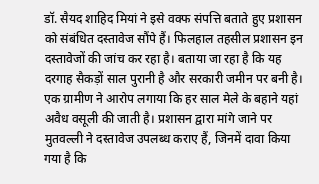डॉ. सैयद शाहिद मियां ने इसे वक्फ संपत्ति बताते हुए प्रशासन को संबंधित दस्तावेज सौंपे हैं। फिलहाल तहसील प्रशासन इन दस्तावेजों की जांच कर रहा है। बताया जा रहा है कि यह दरगाह सैकड़ों साल पुरानी है और सरकारी जमीन पर बनी है। एक ग्रामीण ने आरोप लगाया कि हर साल मेले के बहाने यहां अवैध वसूली की जाती है। प्रशासन द्वारा मांगे जाने पर मुतवल्ली ने दस्तावेज उपलब्ध कराए हैं, जिनमें दावा किया गया है कि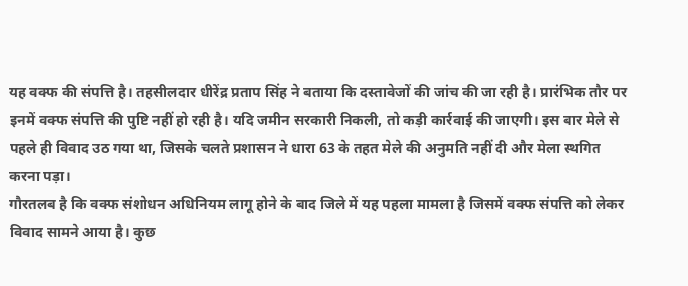यह वक्फ की संपत्ति है। तहसीलदार धीरेंद्र प्रताप सिंह ने बताया कि दस्तावेजों की जांच की जा रही है। प्रारंभिक तौर पर इनमें वक्फ संपत्ति की पुष्टि नहीं हो रही है। यदि जमीन सरकारी निकली, तो कड़ी कार्रवाई की जाएगी। इस बार मेले से पहले ही विवाद उठ गया था, जिसके चलते प्रशासन ने धारा 63 के तहत मेले की अनुमति नहीं दी और मेला स्थगित करना पड़ा।
गौरतलब है कि वक्फ संशोधन अधिनियम लागू होने के बाद जिले में यह पहला मामला है जिसमें वक्फ संपत्ति को लेकर विवाद सामने आया है। कुछ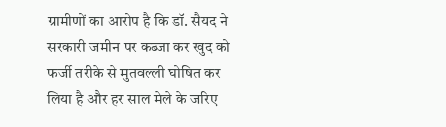ग्रामीणों का आरोप है कि डॉ. सैयद ने सरकारी जमीन पर कब्जा कर खुद को फर्जी तरीके से मुतवल्ली घोषित कर लिया है और हर साल मेले के जरिए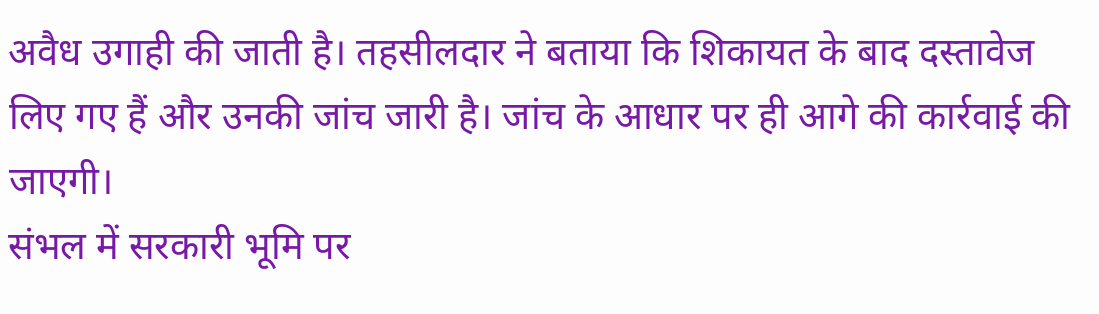अवैध उगाही की जाती है। तहसीलदार ने बताया कि शिकायत के बाद दस्तावेज लिए गए हैं और उनकी जांच जारी है। जांच के आधार पर ही आगे की कार्रवाई की जाएगी।
संभल में सरकारी भूमि पर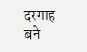दरगाह बने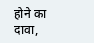होने का दावा,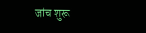जांच शुरू